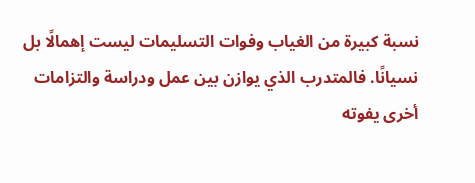نسبة كبيرة من الغياب وفوات التسليمات ليست إهمالًا بل نسيانًا. فالمتدرب الذي يوازن بين عمل ودراسة والتزامات أخرى يفوته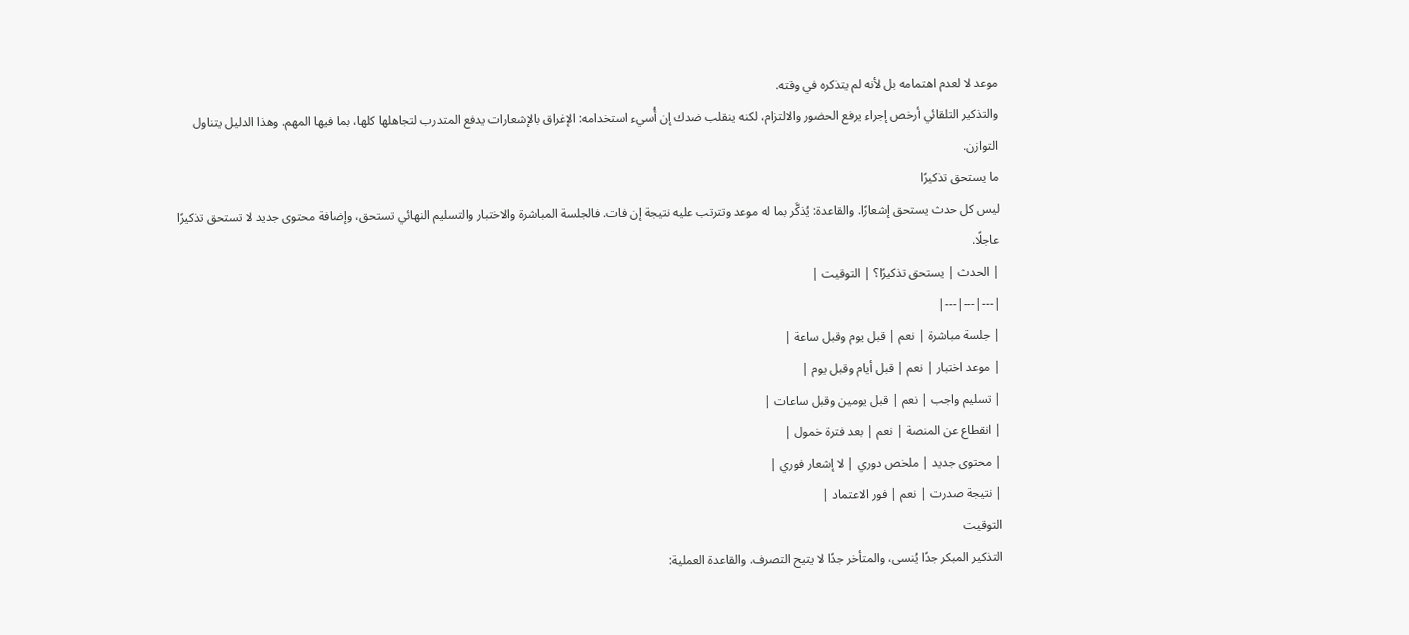موعد لا لعدم اهتمامه بل لأنه لم يتذكره في وقته.
والتذكير التلقائي أرخص إجراء يرفع الحضور والالتزام، لكنه ينقلب ضدك إن أُسيء استخدامه: الإغراق بالإشعارات يدفع المتدرب لتجاهلها كلها، بما فيها المهم. وهذا الدليل يتناول التوازن.
ما يستحق تذكيرًا
ليس كل حدث يستحق إشعارًا. والقاعدة: يُذكَّر بما له موعد وتترتب عليه نتيجة إن فات. فالجلسة المباشرة والاختبار والتسليم النهائي تستحق، وإضافة محتوى جديد لا تستحق تذكيرًا عاجلًا.
| الحدث | يستحق تذكيرًا؟ | التوقيت |
|---|---|---|
| جلسة مباشرة | نعم | قبل يوم وقبل ساعة |
| موعد اختبار | نعم | قبل أيام وقبل يوم |
| تسليم واجب | نعم | قبل يومين وقبل ساعات |
| انقطاع عن المنصة | نعم | بعد فترة خمول |
| محتوى جديد | ملخص دوري | لا إشعار فوري |
| نتيجة صدرت | نعم | فور الاعتماد |
التوقيت
التذكير المبكر جدًا يُنسى، والمتأخر جدًا لا يتيح التصرف. والقاعدة العملية: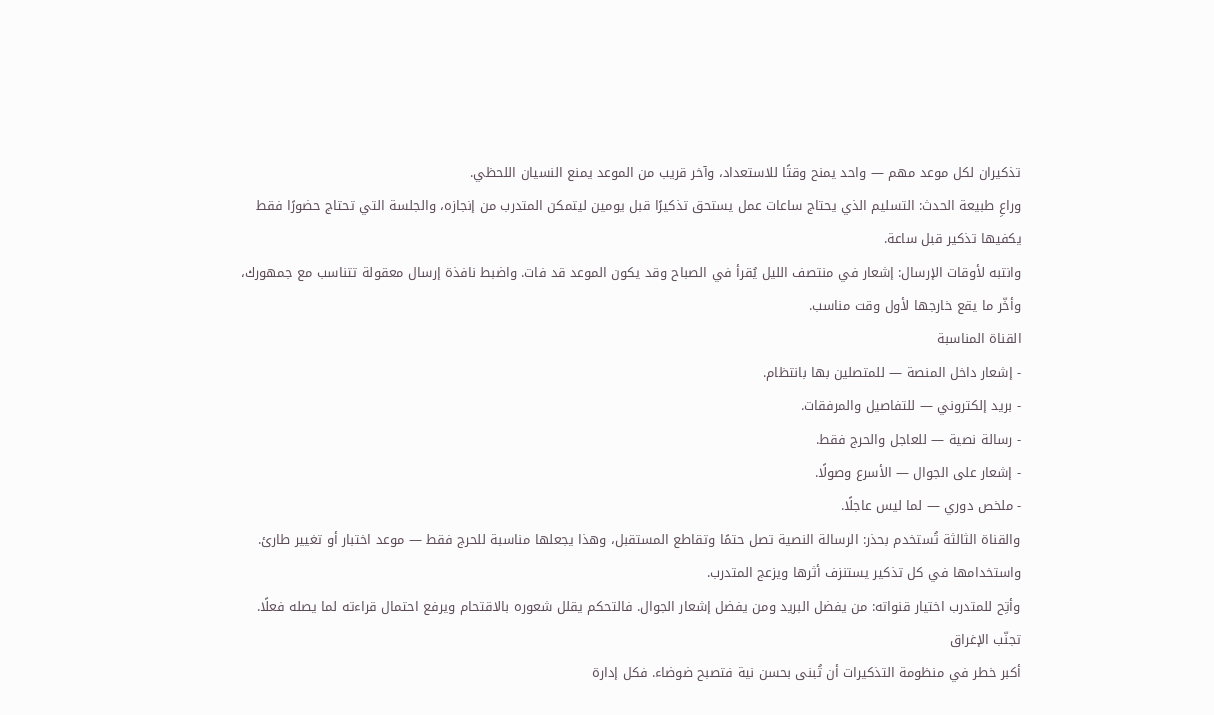تذكيران لكل موعد مهم — واحد يمنح وقتًا للاستعداد، وآخر قريب من الموعد يمنع النسيان اللحظي.
وراعِ طبيعة الحدث: التسليم الذي يحتاج ساعات عمل يستحق تذكيرًا قبل يومين ليتمكن المتدرب من إنجازه، والجلسة التي تحتاج حضورًا فقط يكفيها تذكير قبل ساعة.
وانتبه لأوقات الإرسال: إشعار في منتصف الليل يُقرأ في الصباح وقد يكون الموعد قد فات. واضبط نافذة إرسال معقولة تتناسب مع جمهورك، وأخّر ما يقع خارجها لأول وقت مناسب.
القناة المناسبة
- إشعار داخل المنصة — للمتصلين بها بانتظام.
- بريد إلكتروني — للتفاصيل والمرفقات.
- رسالة نصية — للعاجل والحرج فقط.
- إشعار على الجوال — الأسرع وصولًا.
- ملخص دوري — لما ليس عاجلًا.
والقناة الثالثة تُستخدم بحذر: الرسالة النصية تصل حتمًا وتقاطع المستقبل، وهذا يجعلها مناسبة للحرج فقط — موعد اختبار أو تغيير طارئ. واستخدامها في كل تذكير يستنزف أثرها ويزعج المتدرب.
وأتِح للمتدرب اختيار قنواته: من يفضل البريد ومن يفضل إشعار الجوال. فالتحكم يقلل شعوره بالاقتحام ويرفع احتمال قراءته لما يصله فعلًا.
تجنّب الإغراق
أكبر خطر في منظومة التذكيرات أن تُبنى بحسن نية فتصبح ضوضاء. فكل إدارة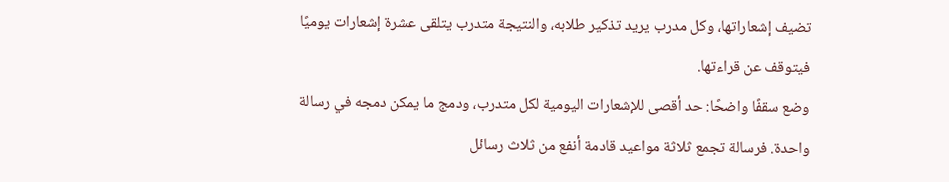تضيف إشعاراتها، وكل مدرب يريد تذكير طلابه، والنتيجة متدرب يتلقى عشرة إشعارات يوميًا فيتوقف عن قراءتها.
وضع سقفًا واضحًا: حد أقصى للإشعارات اليومية لكل متدرب، ودمج ما يمكن دمجه في رسالة واحدة. فرسالة تجمع ثلاثة مواعيد قادمة أنفع من ثلاث رسائل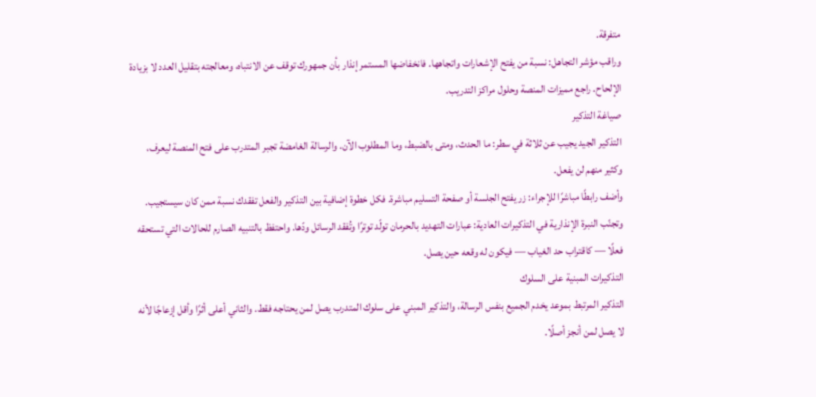متفرقة.
وراقب مؤشر التجاهل: نسبة من يفتح الإشعارات واتجاهها. فانخفاضها المستمر إنذار بأن جمهورك توقف عن الانتباه، ومعالجته بتقليل العدد لا بزيادة الإلحاح. راجع مميزات المنصة وحلول مراكز التدريب.
صياغة التذكير
التذكير الجيد يجيب عن ثلاثة في سطر: ما الحدث، ومتى بالضبط، وما المطلوب الآن. والرسالة الغامضة تجبر المتدرب على فتح المنصة ليعرف، وكثير منهم لن يفعل.
وأضف رابطًا مباشرًا للإجراء: زر يفتح الجلسة أو صفحة التسليم مباشرة. فكل خطوة إضافية بين التذكير والفعل تفقدك نسبة ممن كان سيستجيب.
وتجنّب النبرة الإنذارية في التذكيرات العادية: عبارات التهديد بالحرمان تولّد توترًا وتُفقد الرسائل ودّها. واحتفظ بالتنبيه الصارم للحالات التي تستحقه فعلًا — كاقتراب حد الغياب — فيكون له وقعه حين يصل.
التذكيرات المبنية على السلوك
التذكير المرتبط بموعد يخدم الجميع بنفس الرسالة، والتذكير المبني على سلوك المتدرب يصل لمن يحتاجه فقط. والثاني أعلى أثرًا وأقل إزعاجًا لأنه لا يصل لمن أنجز أصلًا.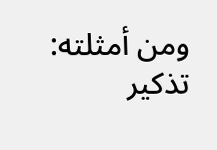ومن أمثلته: تذكير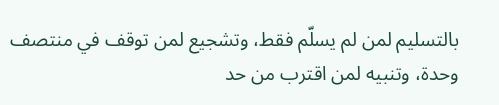بالتسليم لمن لم يسلّم فقط، وتشجيع لمن توقف في منتصف وحدة، وتنبيه لمن اقترب من حد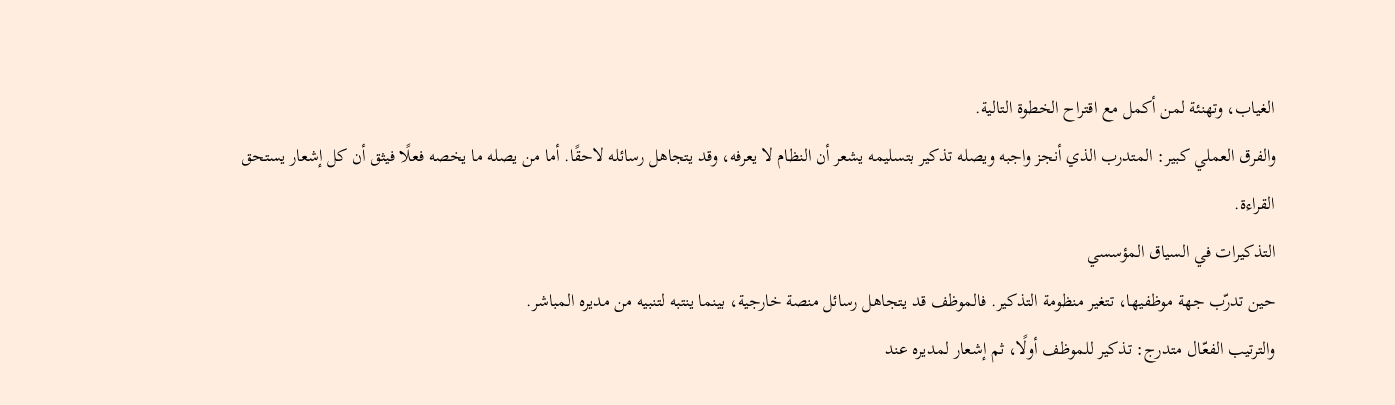الغياب، وتهنئة لمن أكمل مع اقتراح الخطوة التالية.
والفرق العملي كبير: المتدرب الذي أنجز واجبه ويصله تذكير بتسليمه يشعر أن النظام لا يعرفه، وقد يتجاهل رسائله لاحقًا. أما من يصله ما يخصه فعلًا فيثق أن كل إشعار يستحق القراءة.
التذكيرات في السياق المؤسسي
حين تدرّب جهة موظفيها، تتغير منظومة التذكير. فالموظف قد يتجاهل رسائل منصة خارجية، بينما ينتبه لتنبيه من مديره المباشر.
والترتيب الفعّال متدرج: تذكير للموظف أولًا، ثم إشعار لمديره عند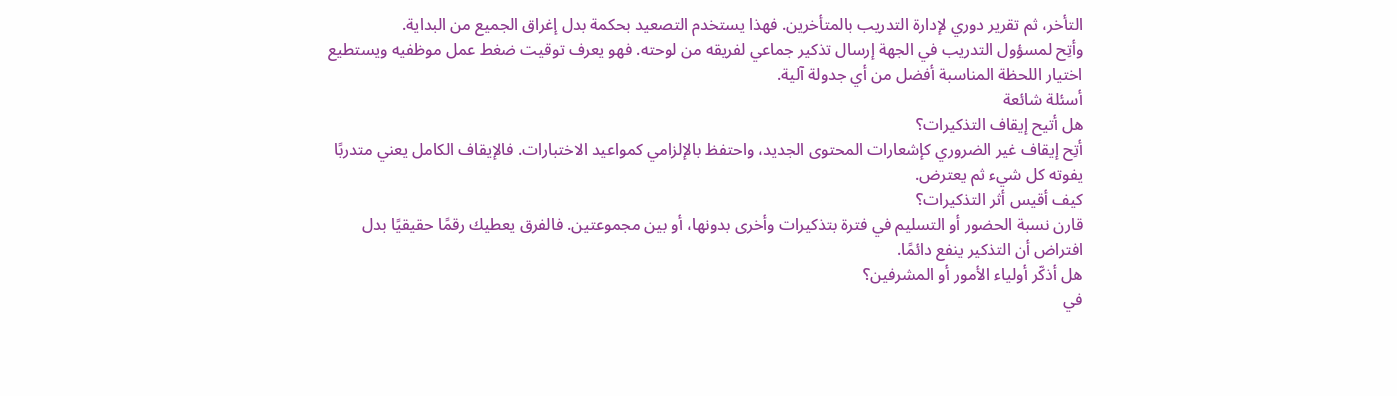التأخر، ثم تقرير دوري لإدارة التدريب بالمتأخرين. فهذا يستخدم التصعيد بحكمة بدل إغراق الجميع من البداية.
وأتِح لمسؤول التدريب في الجهة إرسال تذكير جماعي لفريقه من لوحته. فهو يعرف توقيت ضغط عمل موظفيه ويستطيع اختيار اللحظة المناسبة أفضل من أي جدولة آلية.
أسئلة شائعة
هل أتيح إيقاف التذكيرات؟
أتِح إيقاف غير الضروري كإشعارات المحتوى الجديد، واحتفظ بالإلزامي كمواعيد الاختبارات. فالإيقاف الكامل يعني متدربًا يفوته كل شيء ثم يعترض.
كيف أقيس أثر التذكيرات؟
قارن نسبة الحضور أو التسليم في فترة بتذكيرات وأخرى بدونها، أو بين مجموعتين. فالفرق يعطيك رقمًا حقيقيًا بدل افتراض أن التذكير ينفع دائمًا.
هل أذكّر أولياء الأمور أو المشرفين؟
في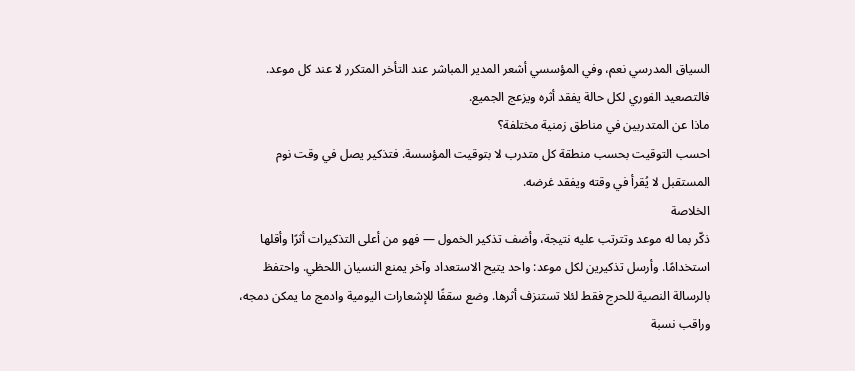السياق المدرسي نعم، وفي المؤسسي أشعر المدير المباشر عند التأخر المتكرر لا عند كل موعد. فالتصعيد الفوري لكل حالة يفقد أثره ويزعج الجميع.
ماذا عن المتدربين في مناطق زمنية مختلفة؟
احسب التوقيت بحسب منطقة كل متدرب لا بتوقيت المؤسسة. فتذكير يصل في وقت نوم المستقبل لا يُقرأ في وقته ويفقد غرضه.
الخلاصة
ذكّر بما له موعد وتترتب عليه نتيجة، وأضف تذكير الخمول — فهو من أعلى التذكيرات أثرًا وأقلها استخدامًا. وأرسل تذكيرين لكل موعد: واحد يتيح الاستعداد وآخر يمنع النسيان اللحظي. واحتفظ بالرسالة النصية للحرج فقط لئلا تستنزف أثرها. وضع سقفًا للإشعارات اليومية وادمج ما يمكن دمجه، وراقب نسبة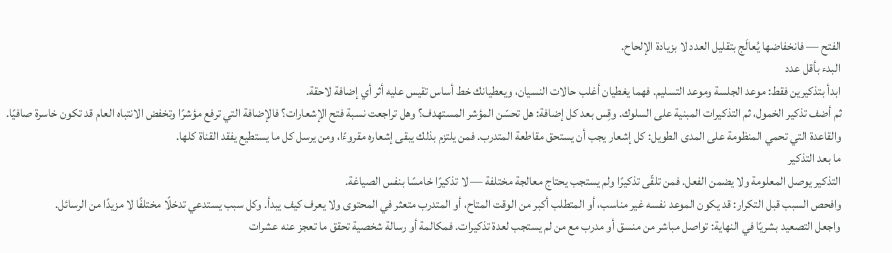الفتح — فانخفاضها يُعالَج بتقليل العدد لا بزيادة الإلحاح.
البدء بأقل عدد
ابدأ بتذكيرين فقط: موعد الجلسة وموعد التسليم. فهما يغطيان أغلب حالات النسيان، ويعطيانك خط أساس تقيس عليه أثر أي إضافة لاحقة.
ثم أضف تذكير الخمول، ثم التذكيرات المبنية على السلوك. وقِس بعد كل إضافة: هل تحسّن المؤشر المستهدف؟ وهل تراجعت نسبة فتح الإشعارات؟ فالإضافة التي ترفع مؤشرًا وتخفض الانتباه العام قد تكون خاسرة صافيًا.
والقاعدة التي تحمي المنظومة على المدى الطويل: كل إشعار يجب أن يستحق مقاطعة المتدرب. فمن يلتزم بذلك يبقى إشعاره مقروءًا، ومن يرسل كل ما يستطيع يفقد القناة كلها.
ما بعد التذكير
التذكير يوصل المعلومة ولا يضمن الفعل. فمن تلقّى تذكيرًا ولم يستجب يحتاج معالجة مختلفة — لا تذكيرًا خامسًا بنفس الصياغة.
وافحص السبب قبل التكرار: قد يكون الموعد نفسه غير مناسب، أو المتطلب أكبر من الوقت المتاح، أو المتدرب متعثر في المحتوى ولا يعرف كيف يبدأ. وكل سبب يستدعي تدخلًا مختلفًا لا مزيدًا من الرسائل.
واجعل التصعيد بشريًا في النهاية: تواصل مباشر من منسق أو مدرب مع من لم يستجب لعدة تذكيرات. فمكالمة أو رسالة شخصية تحقق ما تعجز عنه عشرات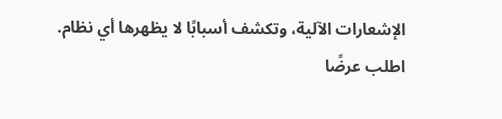الإشعارات الآلية، وتكشف أسبابًا لا يظهرها أي نظام.
اطلب عرضًا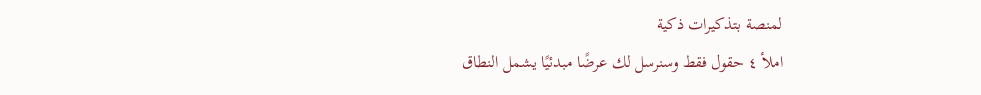لمنصة بتذكيرات ذكية
املأ ٤ حقول فقط وسنرسل لك عرضًا مبدئيًا يشمل النطاق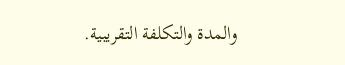والمدة والتكلفة التقريبية.